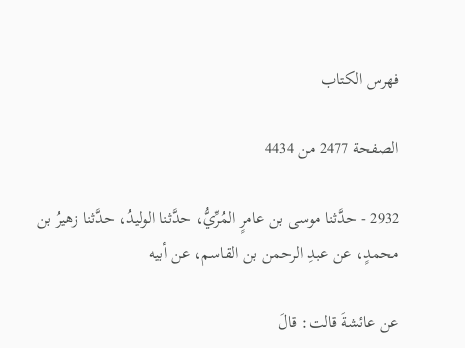فهرس الكتاب

الصفحة 2477 من 4434

2932 - حدَّثنا موسى بن عامرٍ المُرِّيُّ، حدَّثنا الوليدُ، حدَّثنا زهيرُ بن محمدٍ، عن عبدِ الرحمن بن القاسم، عن أبيه

عن عائشةَ قالت: قالَ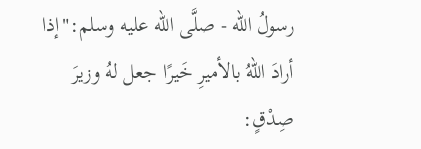رسولُ الله - صلَّى الله عليه وسلم:"إذا أرادَ اللهُ بالأميرِ خَيرًا جعل لهُ وزيرَ صِدْقٍ: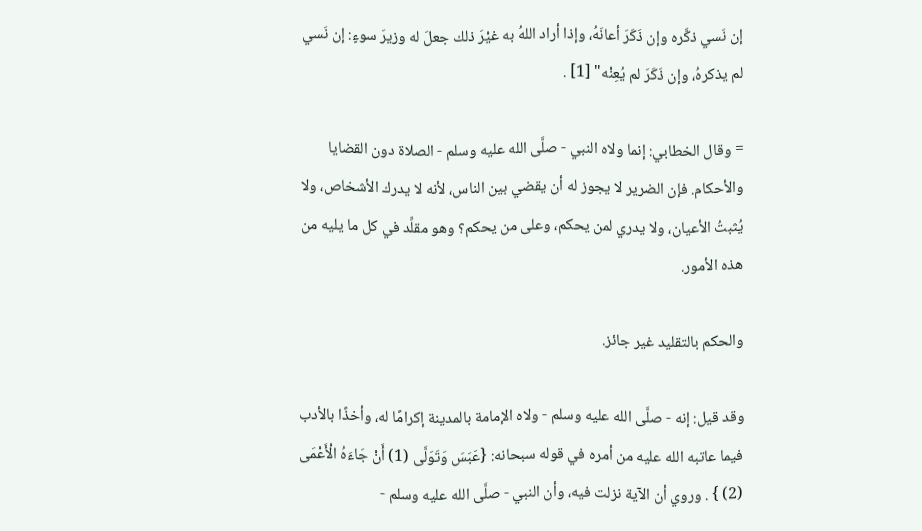إن نَسي ذكَّره وإن ذَكَرَ أعانَهُ، وإذا أراد اللهُ به غيْرَ ذلك جعلَ له وزيرَ سوءٍ: إن نَسي لم يذكرهُ، وإن ذَكَرَ لم يُعِنْه" [1] .

= وقال الخطابي: إنما ولاه النبي - صلَّى الله عليه وسلم - الصلاة دون القضايا والأحكام. فإن الضرير لا يجوز له أن يقضي بين الناس، لأنه لا يدرك الأشخاص، ولا يُثبتُ الأعيان، ولا يدري لمن يحكم، وعلى من يحكم؟ وهو مقلِّد في كل ما يليه من هذه الأمور.

والحكم بالتقليد غير جائز.

وقد قيل: إنه - صلَّى الله عليه وسلم - ولاه الإمامة بالمدينة إكرامًا له، وأخذًا بالأدب فيما عاتبه الله عليه من أمره في قوله سبحانه: {عَبَسَ وَتَوَلَّى (1) أَنْ جَاءَهُ الْأَعْمَى (2) } . وروي أن الآية نزلت فيه، وأن النبي - صلَّى الله عليه وسلم -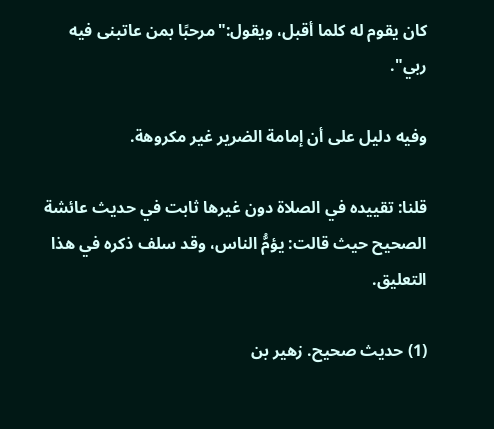كان يقوم له كلما أقبل، ويقول:"مرحبًا بمن عاتبنى فيه ربي".

وفيه دليل على أن إمامة الضرير غير مكروهة.

قلنا: تقييده في الصلاة دون غيرها ثابت في حديث عائشة الصحيح حيث قالت: يؤمُّ الناس، وقد سلف ذكره في هذا التعليق.

(1) حديث صحيح. زهير بن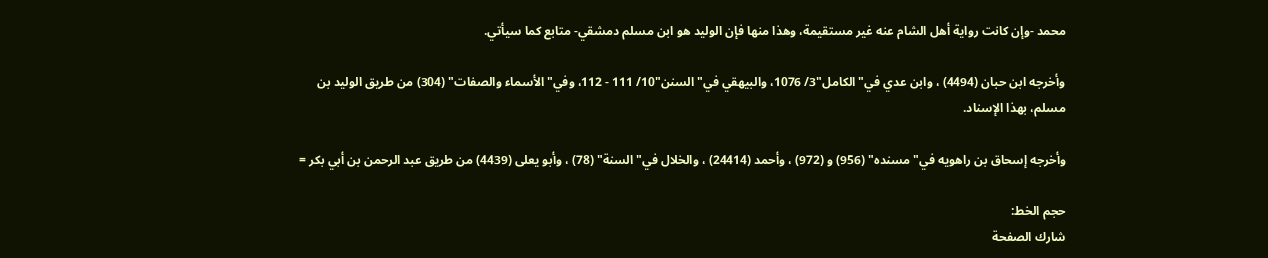محمد -وإن كانت رواية أهل الشام عنه غير مستقيمة، وهذا منها فإن الوليد هو ابن مسلم دمشقي- متابع كما سيأتي.

وأخرجه ابن حبان (4494) ، وابن عدي في"الكامل"3/ 1076، والبيهقي في"السنن"10/ 111 - 112، وفي"الأسماء والصفات" (304) من طريق الوليد بن مسلم، بهذا الإسناد.

وأخرجه إسحاق بن راهويه في"مسنده" (956) و (972) ، وأحمد (24414) ، والخلال في"السنة" (78) ، وأبو يعلى (4439) من طريق عبد الرحمن بن أبي بكر =

حجم الخط:
شارك الصفحة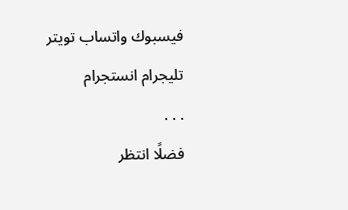فيسبوك واتساب تويتر تليجرام انستجرام
. . .
فضلًا انتظر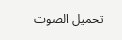تحميل الصوت